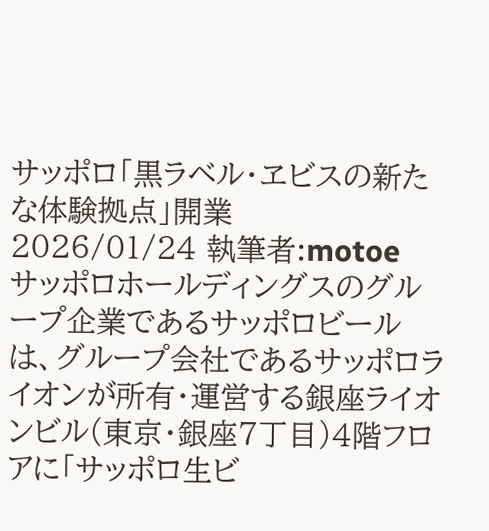サッポロ「黒ラベル・ヱビスの新たな体験拠点」開業
2026/01/24 執筆者:motoe
サッポロホールディングスのグループ企業であるサッポロビールは、グループ会社であるサッポロライオンが所有・運営する銀座ライオンビル(東京・銀座7丁目)4階フロアに「サッポロ生ビ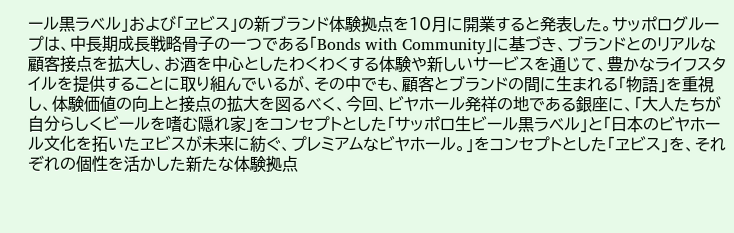ール黒ラベル」および「ヱビス」の新ブランド体験拠点を10月に開業すると発表した。サッポログループは、中長期成長戦略骨子の一つである「Bonds with Community」に基づき、ブランドとのリアルな顧客接点を拡大し、お酒を中心としたわくわくする体験や新しいサービスを通じて、豊かなライフスタイルを提供することに取り組んでいるが、その中でも、顧客とブランドの間に生まれる「物語」を重視し、体験価値の向上と接点の拡大を図るべく、今回、ビヤホール発祥の地である銀座に、「大人たちが自分らしくビールを嗜む隠れ家」をコンセプトとした「サッポロ生ビール黒ラベル」と「日本のビヤホール文化を拓いたヱビスが未来に紡ぐ、プレミアムなビヤホール。」をコンセプトとした「ヱビス」を、それぞれの個性を活かした新たな体験拠点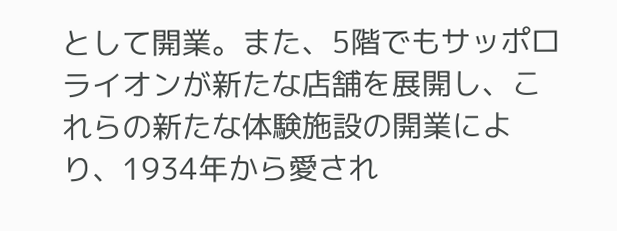として開業。また、5階でもサッポロライオンが新たな店舗を展開し、これらの新たな体験施設の開業により、1934年から愛され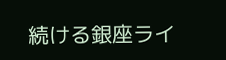続ける銀座ライ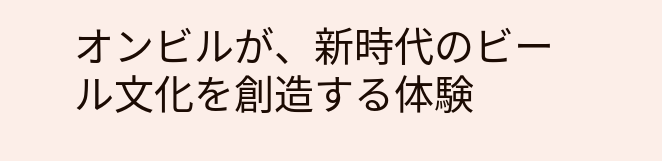オンビルが、新時代のビール文化を創造する体験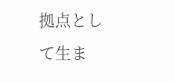拠点として生ま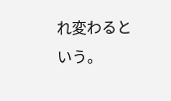れ変わるという。